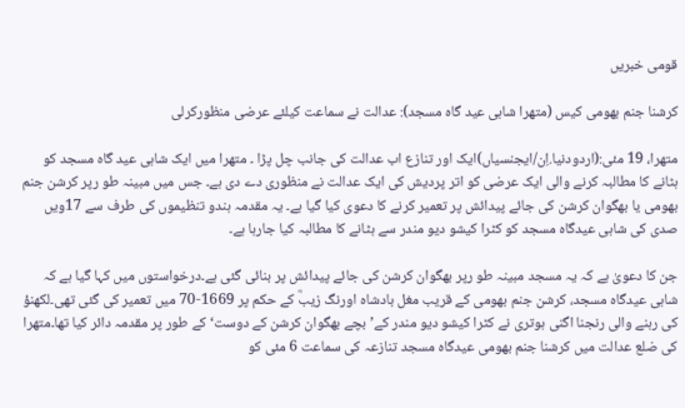قومی خبریں

کرشنا جنم بھومی کیس (متھرا شاہی عید گاہ مسجد): عدالت نے سماعت کیلئے عرضی منظورکرلی

متھرا، 19 مئی:(اردودنیا.اِن/ایجنسیاں)ایک اور تنازع اب عدالت کی جانب چل پڑا ۔ متھرا میں ایک شاہی عید گاہ مسجد کو ہٹانے کا مطالبہ کرنے والی ایک عرضی کو اتر پردیش کی ایک عدالت نے منظوری دے دی ہے۔ جس میں مبینہ طو رپر کرشن جنم بھومی یا بھگوان کرشن کی جائے پیدائش پر تعمیر کرنے کا دعوی کیا گیا ہے۔ یہ مقدمہ ہندو تنظیموں کی طرف سے 17ویں صدی کی شاہی عیدگاہ مسجد کو کٹرا کیشو دیو مندر سے ہٹانے کا مطالبہ کیا جارہا ہے۔

جن کا دعویٰ ہے کہ یہ مسجد مبینہ طو رپر بھگوان کرشن کی جائے پیدائش پر بنائی گئی ہے۔درخواستوں میں کہا گیا ہے کہ شاہی عیدگاہ مسجد، کرشن جنم بھومی کے قریب مغل بادشاہ اورنگ زیبؒ کے حکم پر 1669-70 میں تعمیر کی گئی تھی۔لکھنؤ کی رہنے والی رنجنا اگنی ہوتری نے کٹرا کیشو دیو مندر کے’بچے بھگوان کرشن کے دوست‘ کے طور پر مقدمہ دائر کیا تھا۔متھرا کی ضلع عدالت میں کرشنا جنم بھومی عیدگاہ مسجد تنازعہ کی سماعت 6 مئی کو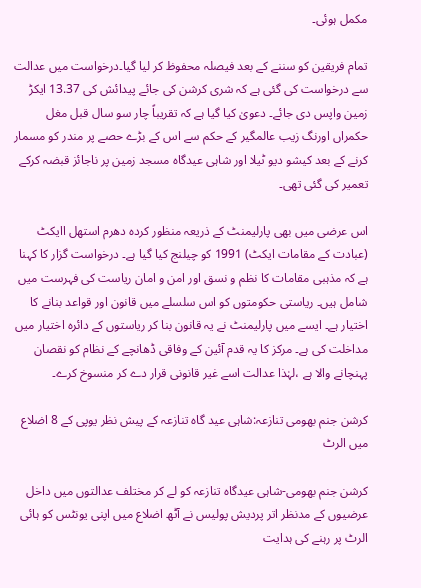مکمل ہوئی۔

تمام فریقین کو سننے کے بعد فیصلہ محفوظ کر لیا گیا۔درخواست میں عدالت سے درخواست کی گئی ہے کہ شری کرشن کی جائے پیدائش کی 13.37 ایکڑ زمین واپس دی جائے۔ دعویٰ کیا گیا ہے کہ تقریباً چار سو سال قبل مغل حکمراں اورنگ زیب عالمگیر کے حکم سے اس کے بڑے حصے پر مندر کو مسمار کرنے کے بعد کیشو دیو ٹیلا اور شاہی عیدگاہ مسجد زمین پر ناجائز قبضہ کرکے تعمیر کی گئی تھی۔

اس عرضی میں بھی پارلیمنٹ کے ذریعہ منظور کردہ دھرم استھل اایکٹ (عبادت کے مقامات ایکٹ) 1991 کو چیلنج کیا گیا ہے۔ درخواست گزار کا کہنا ہے کہ مذہبی مقامات کا نظم و نسق اور امن و امان ریاست کی فہرست میں شامل ہیں۔ ریاستی حکومتوں کو اس سلسلے میں قانون اور قواعد بنانے کا اختیار ہے۔ ایسے میں پارلیمنٹ نے یہ قانون بنا کر ریاستوں کے دائرہ اختیار میں مداخلت کی ہے۔ مرکز کا یہ قدم آئین کے وفاقی ڈھانچے کے نظام کو نقصان پہنچانے والا ہے ،لہٰذا عدالت اسے غیر قانونی قرار دے کر منسوخ کرے۔

کرشن جنم بھومی تنازعہ:شاہی عید گاہ تنازعہ کے پیش نظر یوپی کے 8 اضلاع میں الرٹ

کرشن جنم بھومی-شاہی عیدگاہ تنازعہ کو لے کر مختلف عدالتوں میں داخل عرضیوں کے مدنظر اتر پردیش پولیس نے آٹھ اضلاع میں اپنی یونٹس کو ہائی الرٹ پر رہنے کی ہدایت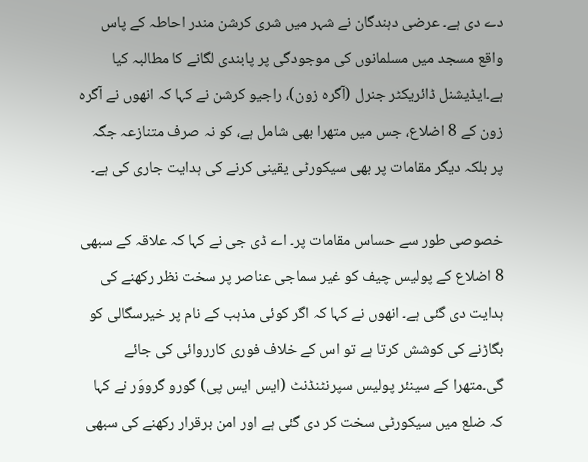دے دی ہے۔ عرضی دہندگان نے شہر میں شری کرشن مندر احاطہ کے پاس واقع مسجد میں مسلمانوں کی موجودگی پر پابندی لگانے کا مطالبہ کیا ہے۔ایڈیشنل ڈائریکٹر جنرل (آگرہ زون)، راجیو کرشن نے کہا کہ انھوں نے آگرہ زون کے 8 اضلاع، جس میں متھرا بھی شامل ہے، کو نہ صرف متنازعہ جگہ پر بلکہ دیگر مقامات پر بھی سیکورٹی یقینی کرنے کی ہدایت جاری کی ہے۔

خصوصی طور سے حساس مقامات پر۔ اے ڈی جی نے کہا کہ علاقہ کے سبھی 8 اضلاع کے پولیس چیف کو غیر سماجی عناصر پر سخت نظر رکھنے کی ہدایت دی گئی ہے۔ انھوں نے کہا کہ اگر کوئی مذہب کے نام پر خیرسگالی کو بگاڑنے کی کوشش کرتا ہے تو اس کے خلاف فوری کارروائی کی جائے گی۔متھرا کے سینئر پولیس سپرنٹنڈنٹ (ایس ایس پی) گورو گرووَر نے کہا کہ ضلع میں سیکورٹی سخت کر دی گئی ہے اور امن برقرار رکھنے کی سبھی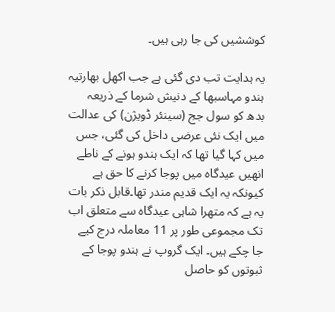کوششیں کی جا رہی ہیں۔

یہ ہدایت تب دی گئی ہے جب اکھل بھارتیہ ہندو مہاسبھا کے دنیش شرما کے ذریعہ بدھ کو سول جج (سینئر ڈویژن) کی عدالت میں ایک نئی عرضی داخل کی گئی، جس میں کہا گیا تھا کہ ایک ہندو ہونے کے ناطے انھیں عیدگاہ میں پوجا کرنے کا حق ہے کیونکہ یہ ایک قدیم مندر تھا۔قابل ذکر بات یہ ہے کہ متھرا شاہی عیدگاہ سے متعلق اب تک مجموعی طور پر 11 معاملہ درج کیے جا چکے ہیں۔ ایک گروپ نے ہندو پوجا کے ثبوتوں کو حاصل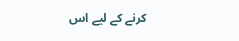کرنے کے لیے اس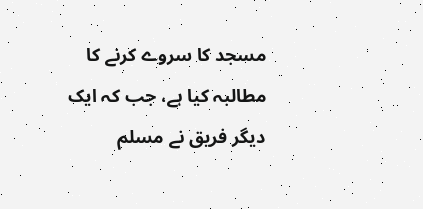مسجد کا سروے کرنے کا مطالبہ کیا ہے، جب کہ ایک دیگر فریق نے مسلم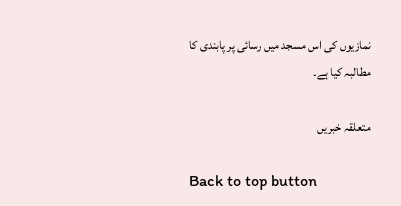نمازیوں کی اس مسجد میں رسائی پر پابندی کا مطالبہ کیا ہے۔

متعلقہ خبریں

Back to top button